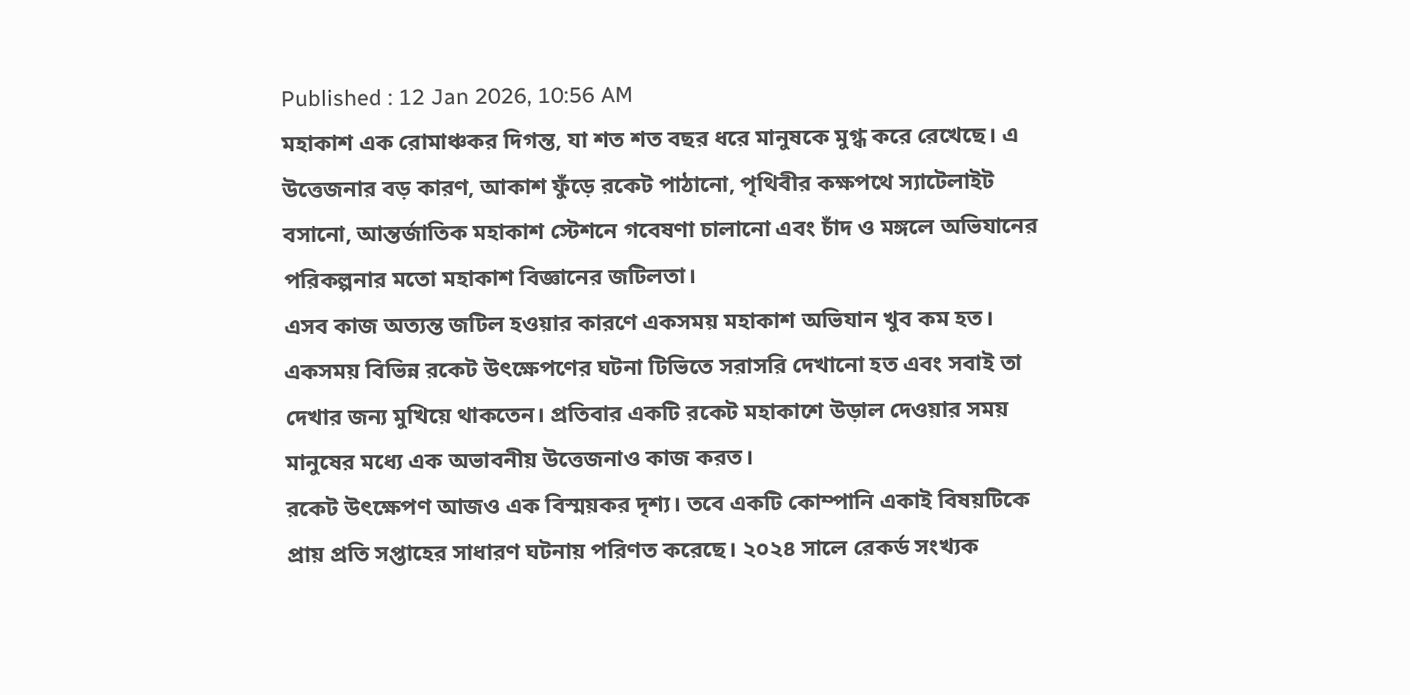Published : 12 Jan 2026, 10:56 AM
মহাকাশ এক রোমাঞ্চকর দিগন্ত, যা শত শত বছর ধরে মানুষকে মুগ্ধ করে রেখেছে। এ উত্তেজনার বড় কারণ, আকাশ ফুঁড়ে রকেট পাঠানো, পৃথিবীর কক্ষপথে স্যাটেলাইট বসানো, আন্তর্জাতিক মহাকাশ স্টেশনে গবেষণা চালানো এবং চাঁদ ও মঙ্গলে অভিযানের পরিকল্পনার মতো মহাকাশ বিজ্ঞানের জটিলতা।
এসব কাজ অত্যন্ত জটিল হওয়ার কারণে একসময় মহাকাশ অভিযান খুব কম হত। একসময় বিভিন্ন রকেট উৎক্ষেপণের ঘটনা টিভিতে সরাসরি দেখানো হত এবং সবাই তা দেখার জন্য মুখিয়ে থাকতেন। প্রতিবার একটি রকেট মহাকাশে উড়াল দেওয়ার সময় মানুষের মধ্যে এক অভাবনীয় উত্তেজনাও কাজ করত।
রকেট উৎক্ষেপণ আজও এক বিস্ময়কর দৃশ্য। তবে একটি কোম্পানি একাই বিষয়টিকে প্রায় প্রতি সপ্তাহের সাধারণ ঘটনায় পরিণত করেছে। ২০২৪ সালে রেকর্ড সংখ্যক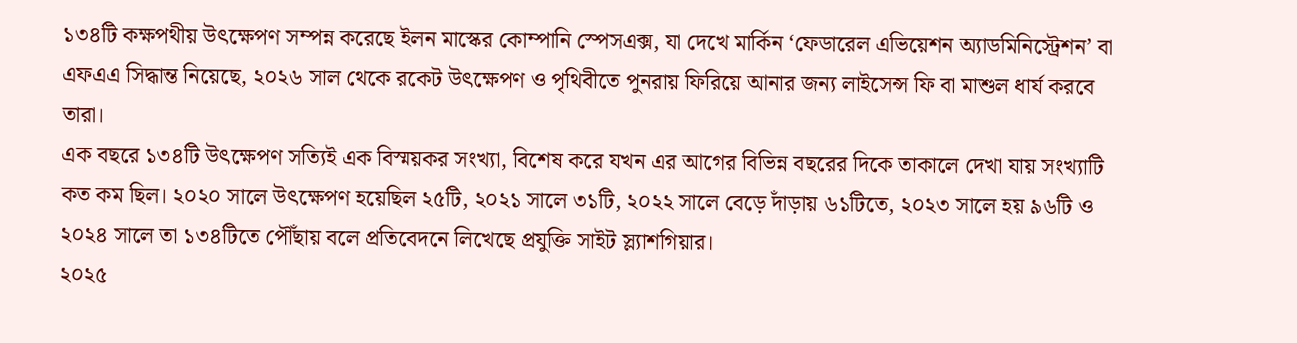১৩৪টি কক্ষপথীয় উৎক্ষেপণ সম্পন্ন করেছে ইলন মাস্কের কোম্পানি স্পেসএক্স, যা দেখে মার্কিন ‘ফেডারেল এভিয়েশন অ্যাডমিনিস্ট্রেশন’ বা এফএএ সিদ্ধান্ত নিয়েছে, ২০২৬ সাল থেকে রকেট উৎক্ষেপণ ও পৃথিবীতে পুনরায় ফিরিয়ে আনার জন্য লাইসেন্স ফি বা মাশুল ধার্য করবে তারা।
এক বছরে ১৩৪টি উৎক্ষেপণ সত্যিই এক বিস্ময়কর সংখ্যা, বিশেষ করে যখন এর আগের বিভিন্ন বছরের দিকে তাকালে দেখা যায় সংখ্যাটি কত কম ছিল। ২০২০ সালে উৎক্ষেপণ হয়েছিল ২৫টি, ২০২১ সালে ৩১টি, ২০২২ সালে বেড়ে দাঁড়ায় ৬১টিতে, ২০২৩ সালে হয় ৯৬টি ও ২০২৪ সালে তা ১৩৪টিতে পৌঁছায় বলে প্রতিবেদনে লিখেছে প্রযুক্তি সাইট স্ল্যাশগিয়ার।
২০২৫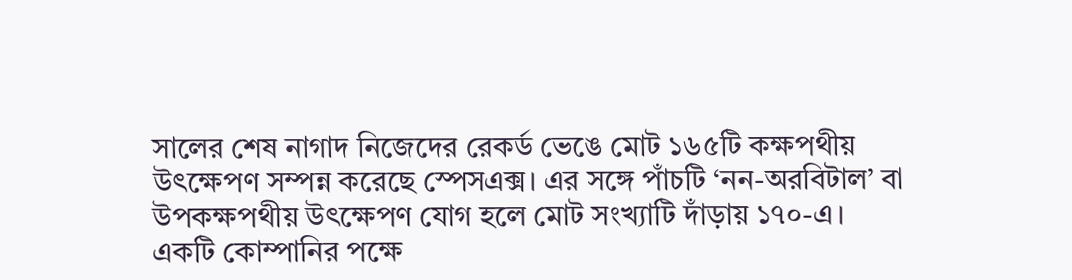সালের শেষ নাগাদ নিজেদের রেকর্ড ভেঙে মোট ১৬৫টি কক্ষপথীয় উৎক্ষেপণ সম্পন্ন করেছে স্পেসএক্স। এর সঙ্গে পাঁচটি ‘নন-অরবিটাল’ বা উপকক্ষপথীয় উৎক্ষেপণ যোগ হলে মোট সংখ্যাটি দাঁড়ায় ১৭০-এ।
একটি কোম্পানির পক্ষে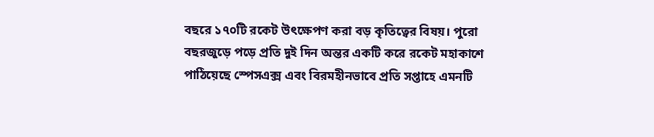বছরে ১৭০টি রকেট উৎক্ষেপণ করা বড় কৃতিত্বের বিষয়। পুরো বছরজুড়ে পড়ে প্রতি দুই দিন অন্তর একটি করে রকেট মহাকাশে পাঠিয়েছে স্পেসএক্স এবং বিরমহীনভাবে প্রতি সপ্তাহে এমনটি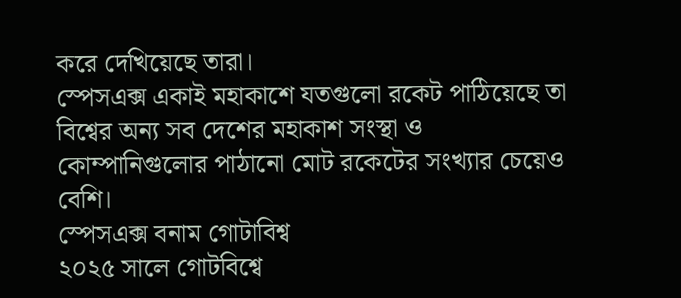করে দেখিয়েছে তারা।
স্পেসএক্স একাই মহাকাশে যতগুলো রকেট পাঠিয়েছে তা বিশ্বের অন্য সব দেশের মহাকাশ সংস্থা ও কোম্পানিগুলোর পাঠানো মোট রকেটের সংখ্যার চেয়েও বেশি।
স্পেসএক্স বনাম গোটাবিশ্ব
২০২৫ সালে গোটবিশ্বে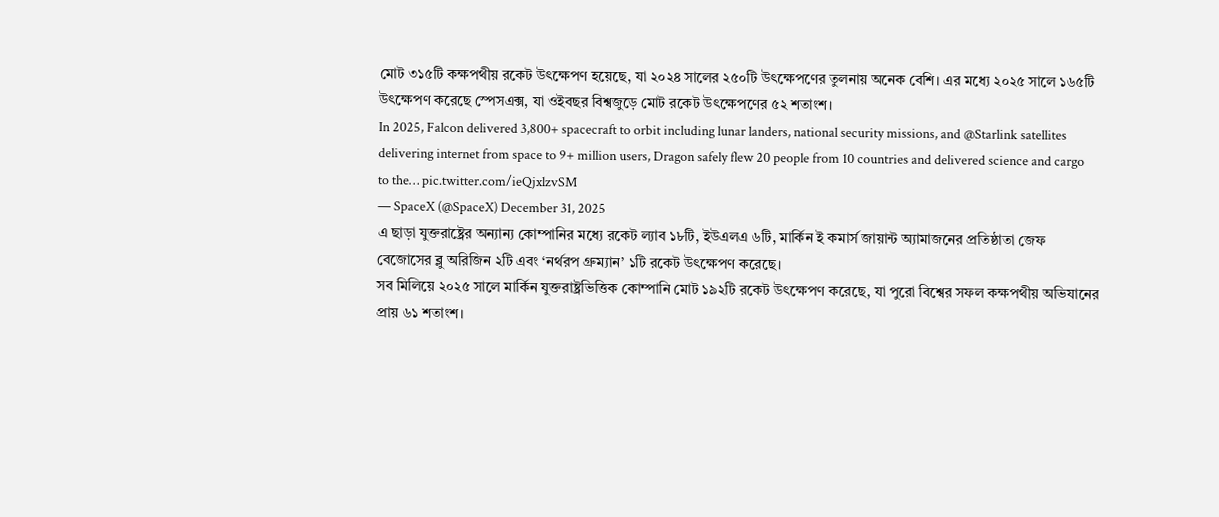মোট ৩১৫টি কক্ষপথীয় রকেট উৎক্ষেপণ হয়েছে, যা ২০২৪ সালের ২৫০টি উৎক্ষেপণের তুলনায় অনেক বেশি। এর মধ্যে ২০২৫ সালে ১৬৫টি উৎক্ষেপণ করেছে স্পেসএক্স, যা ওইবছর বিশ্বজুড়ে মোট রকেট উৎক্ষেপণের ৫২ শতাংশ।
In 2025, Falcon delivered 3,800+ spacecraft to orbit including lunar landers, national security missions, and @Starlink satellites delivering internet from space to 9+ million users, Dragon safely flew 20 people from 10 countries and delivered science and cargo to the… pic.twitter.com/ieQjxlzvSM
— SpaceX (@SpaceX) December 31, 2025
এ ছাড়া যুক্তরাষ্ট্রের অন্যান্য কোম্পানির মধ্যে রকেট ল্যাব ১৮টি, ইউএলএ ৬টি, মার্কিন ই কমার্স জায়ান্ট অ্যামাজনের প্রতিষ্ঠাতা জেফ বেজোসের ব্লু অরিজিন ২টি এবং ‘নর্থরপ গ্রুম্যান’ ১টি রকেট উৎক্ষেপণ করেছে।
সব মিলিয়ে ২০২৫ সালে মার্কিন যুক্তরাষ্ট্রভিত্তিক কোম্পানি মোট ১৯২টি রকেট উৎক্ষেপণ করেছে, যা পুরো বিশ্বের সফল কক্ষপথীয় অভিযানের প্রায় ৬১ শতাংশ।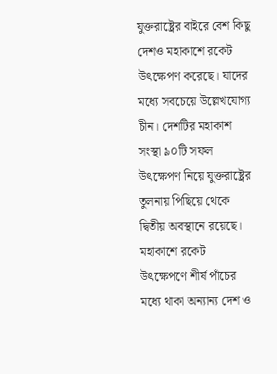যুক্তরাষ্ট্রের বাইরে বেশ কিছু দেশও মহাকাশে রকেট উৎক্ষেপণ করেছে। যাদের মধ্যে সবচেয়ে উল্লেখযোগ্য চীন। দেশটির মহাকাশ সংস্থা ৯০টি সফল উৎক্ষেপণ নিয়ে যুক্তরাষ্ট্রের তুলনায় পিছিয়ে থেকে দ্বিতীয় অবস্থানে রয়েছে।
মহাকাশে রকেট উৎক্ষেপণে শীর্ষ পাঁচের মধ্যে থাকা অন্যান্য দেশ ও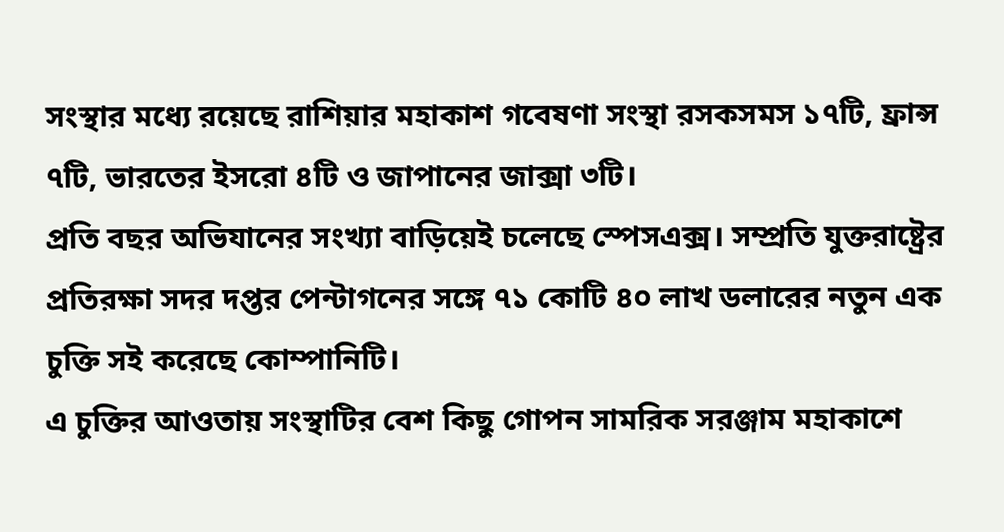সংস্থার মধ্যে রয়েছে রাশিয়ার মহাকাশ গবেষণা সংস্থা রসকসমস ১৭টি, ফ্রান্স ৭টি, ভারতের ইসরো ৪টি ও জাপানের জাক্সা ৩টি।
প্রতি বছর অভিযানের সংখ্যা বাড়িয়েই চলেছে স্পেসএক্স। সম্প্রতি যুক্তরাষ্ট্রের প্রতিরক্ষা সদর দপ্তর পেন্টাগনের সঙ্গে ৭১ কোটি ৪০ লাখ ডলারের নতুন এক চুক্তি সই করেছে কোম্পানিটি।
এ চুক্তির আওতায় সংস্থাটির বেশ কিছু গোপন সামরিক সরঞ্জাম মহাকাশে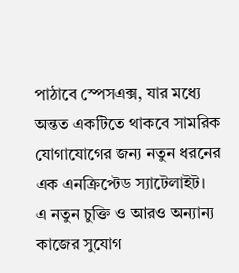পাঠাবে স্পেসএক্স, যার মধ্যে অন্তত একটিতে থাকবে সামরিক যোগাযোগের জন্য নতুন ধরনের এক এনক্রিপ্টেড স্যাটেলাইট।
এ নতুন চুক্তি ও আরও অন্যান্য কাজের সুযোগ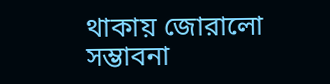থাকায় জোরালো সম্ভাবনা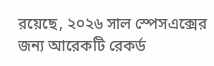রয়েছে, ২০২৬ সাল স্পেসএক্সের জন্য আরেকটি রেকর্ড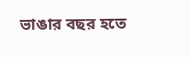ভাঙার বছর হতে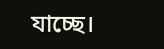যাচ্ছে।